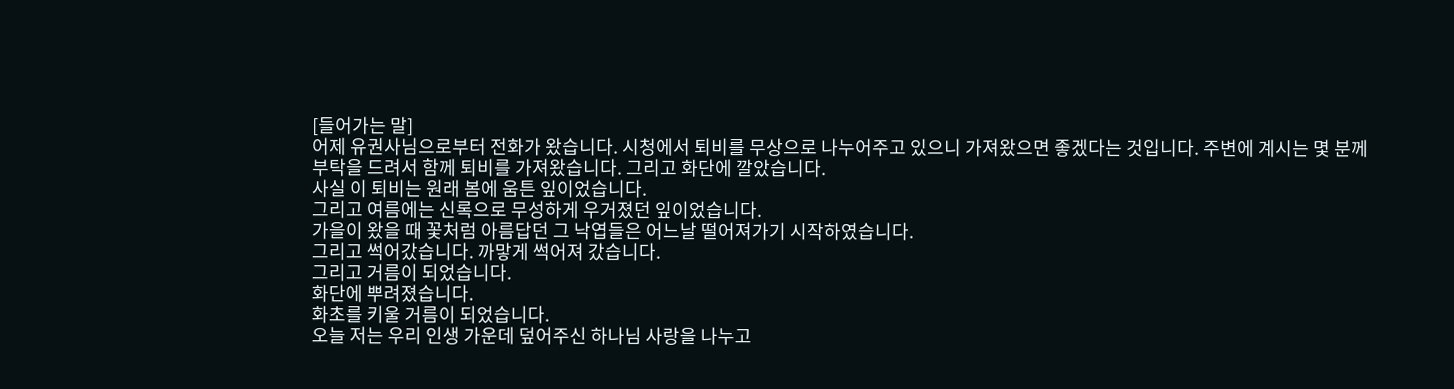[들어가는 말]
어제 유권사님으로부터 전화가 왔습니다. 시청에서 퇴비를 무상으로 나누어주고 있으니 가져왔으면 좋겠다는 것입니다. 주변에 계시는 몇 분께 부탁을 드려서 함께 퇴비를 가져왔습니다. 그리고 화단에 깔았습니다.
사실 이 퇴비는 원래 봄에 움튼 잎이었습니다.
그리고 여름에는 신록으로 무성하게 우거졌던 잎이었습니다.
가을이 왔을 때 꽃처럼 아름답던 그 낙엽들은 어느날 떨어져가기 시작하였습니다.
그리고 썩어갔습니다. 까맣게 썩어져 갔습니다.
그리고 거름이 되었습니다.
화단에 뿌려졌습니다.
화초를 키울 거름이 되었습니다.
오늘 저는 우리 인생 가운데 덮어주신 하나님 사랑을 나누고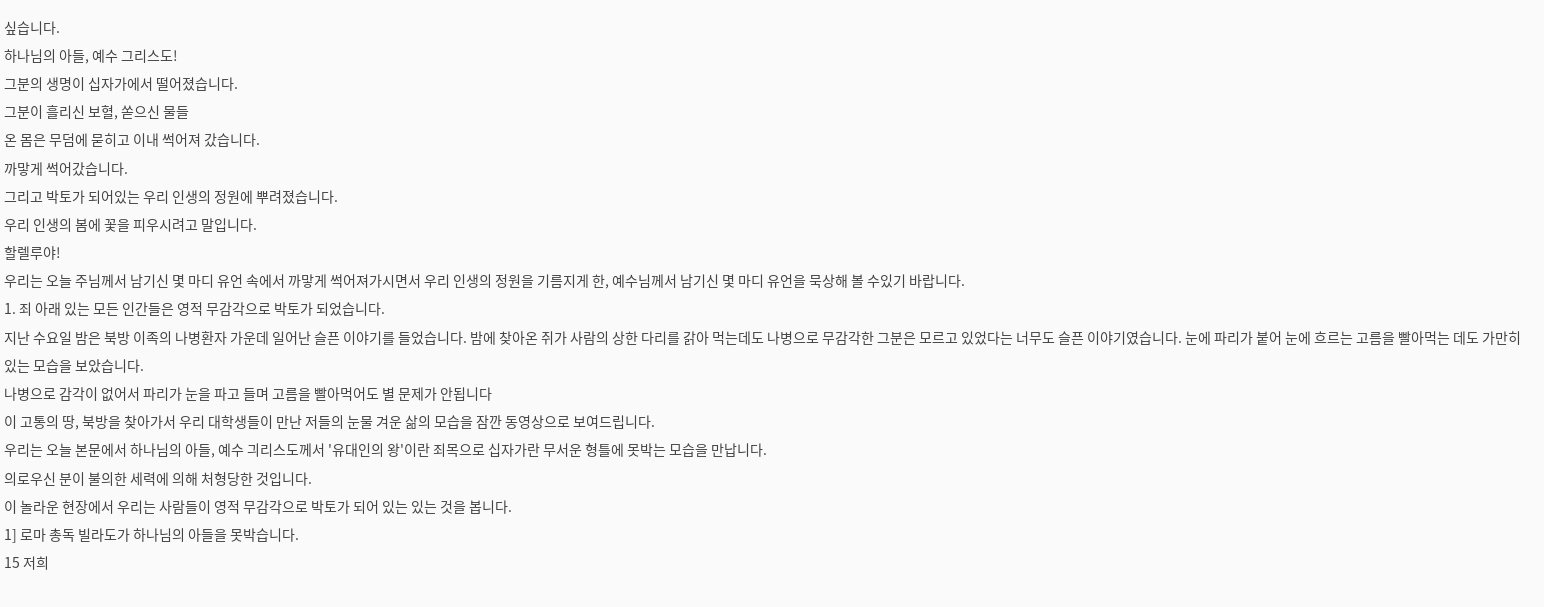싶습니다.
하나님의 아들, 예수 그리스도!
그분의 생명이 십자가에서 떨어졌습니다.
그분이 흘리신 보혈, 쏟으신 물들
온 몸은 무덤에 묻히고 이내 썩어져 갔습니다.
까맣게 썩어갔습니다.
그리고 박토가 되어있는 우리 인생의 정원에 뿌려졌습니다.
우리 인생의 봄에 꽃을 피우시려고 말입니다.
할렐루야!
우리는 오늘 주님께서 남기신 몇 마디 유언 속에서 까맣게 썩어져가시면서 우리 인생의 정원을 기름지게 한, 예수님께서 남기신 몇 마디 유언을 묵상해 볼 수있기 바랍니다.
1. 죄 아래 있는 모든 인간들은 영적 무감각으로 박토가 되었습니다.
지난 수요일 밤은 북방 이족의 나병환자 가운데 일어난 슬픈 이야기를 들었습니다. 밤에 찾아온 쥐가 사람의 상한 다리를 갉아 먹는데도 나병으로 무감각한 그분은 모르고 있었다는 너무도 슬픈 이야기였습니다. 눈에 파리가 붙어 눈에 흐르는 고름을 빨아먹는 데도 가만히 있는 모습을 보았습니다.
나병으로 감각이 없어서 파리가 눈을 파고 들며 고름을 빨아먹어도 별 문제가 안됩니다
이 고통의 땅, 북방을 찾아가서 우리 대학생들이 만난 저들의 눈물 겨운 삶의 모습을 잠깐 동영상으로 보여드립니다.
우리는 오늘 본문에서 하나님의 아들, 예수 긔리스도께서 '유대인의 왕'이란 죄목으로 십자가란 무서운 형틀에 못박는 모습을 만납니다.
의로우신 분이 불의한 세력에 의해 처형당한 것입니다.
이 놀라운 현장에서 우리는 사람들이 영적 무감각으로 박토가 되어 있는 있는 것을 봅니다.
1] 로마 총독 빌라도가 하나님의 아들을 못박습니다.
15 저희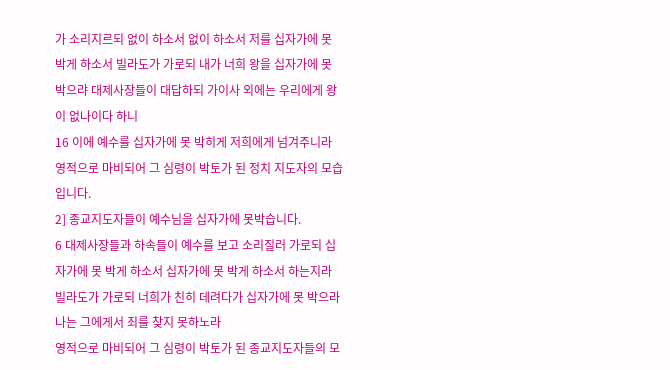가 소리지르되 없이 하소서 없이 하소서 저를 십자가에 못 박게 하소서 빌라도가 가로되 내가 너희 왕을 십자가에 못 박으랴 대제사장들이 대답하되 가이사 외에는 우리에게 왕이 없나이다 하니
16 이에 예수를 십자가에 못 박히게 저희에게 넘겨주니라
영적으로 마비되어 그 심령이 박토가 된 정치 지도자의 모습입니다.
2] 종교지도자들이 예수님을 십자가에 못박습니다.
6 대제사장들과 하속들이 예수를 보고 소리질러 가로되 십자가에 못 박게 하소서 십자가에 못 박게 하소서 하는지라 빌라도가 가로되 너희가 친히 데려다가 십자가에 못 박으라 나는 그에게서 죄를 찾지 못하노라
영적으로 마비되어 그 심령이 박토가 된 종교지도자들의 모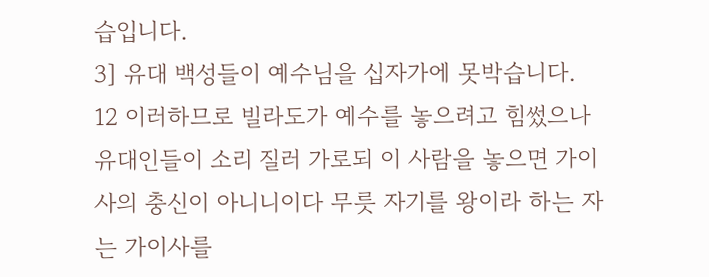습입니다.
3] 유대 백성들이 예수님을 십자가에 못박습니다.
12 이러하므로 빌라도가 예수를 놓으려고 힘썼으나 유대인들이 소리 질러 가로되 이 사람을 놓으면 가이사의 충신이 아니니이다 무릇 자기를 왕이라 하는 자는 가이사를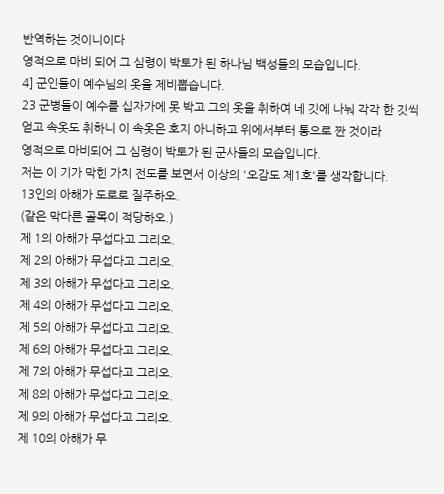반역하는 것이니이다
영적으로 마비 되어 그 심령이 박토가 된 하나님 백성들의 모습입니다.
4] 군인들이 예수님의 옷을 제비뽑습니다.
23 군병들이 예수를 십자가에 못 박고 그의 옷을 취하여 네 깃에 나눠 각각 한 깃씩 얻고 속옷도 취하니 이 속옷은 호지 아니하고 위에서부터 통으로 짠 것이라
영적으로 마비되어 그 심령이 박토가 된 군사들의 모습입니다.
저는 이 기가 막힌 가치 전도를 보면서 이상의 '오감도 제1호'를 생각합니다.
13인의 아해가 도로로 질주하오.
(같은 막다른 골목이 적당하오.)
제 1의 아해가 무섭다고 그리오.
제 2의 아해가 무섭다고 그리오.
제 3의 아해가 무섭다고 그리오.
제 4의 아해가 무섭다고 그리오.
제 5의 아해가 무섭다고 그리오.
제 6의 아해가 무섭다고 그리오.
제 7의 아해가 무섭다고 그리오.
제 8의 아해가 무섭다고 그리오.
제 9의 아해가 무섭다고 그리오.
제 10의 아해가 무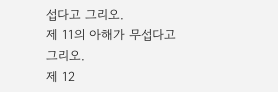섭다고 그리오.
제 11의 아해가 무섭다고 그리오.
제 12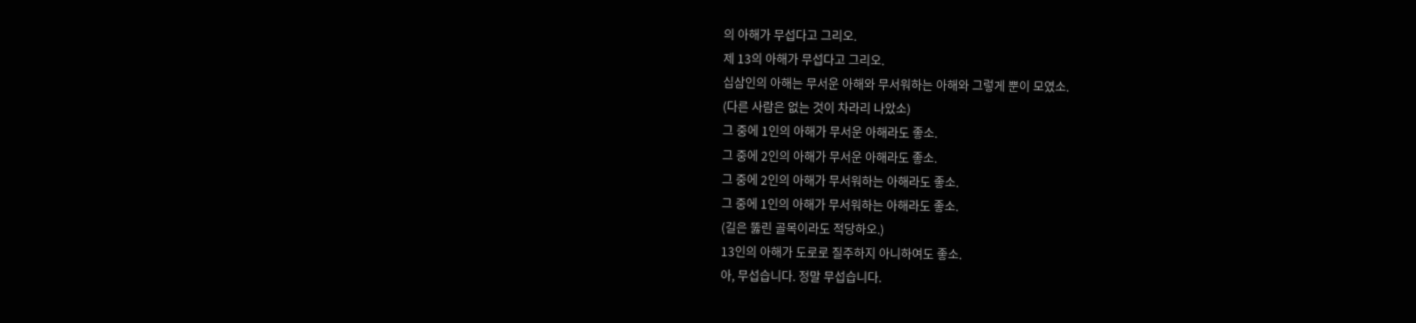의 아해가 무섭다고 그리오.
제 13의 아해가 무섭다고 그리오.
십삼인의 아해는 무서운 아해와 무서워하는 아해와 그렇게 뿐이 모였소.
(다른 사람은 없는 것이 차라리 나았소)
그 중에 1인의 아해가 무서운 아해라도 좋소.
그 중에 2인의 아해가 무서운 아해라도 좋소.
그 중에 2인의 아해가 무서워하는 아해라도 좋소.
그 중에 1인의 아해가 무서워하는 아해라도 좋소.
(길은 뚫린 골목이라도 적당하오.)
13인의 아해가 도로로 질주하지 아니하여도 좋소.
아, 무섭습니다. 정말 무섭습니다.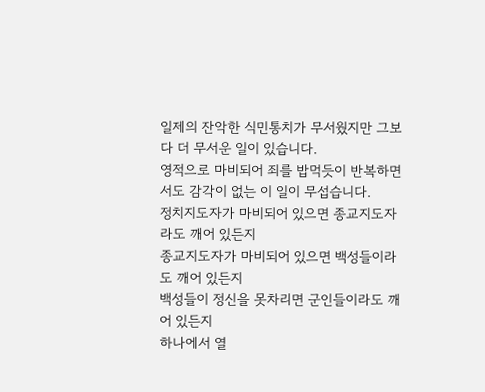일제의 잔악한 식민통치가 무서웠지만 그보다 더 무서운 일이 있습니다.
영적으로 마비되어 죄를 밥먹듯이 반복하면서도 감각이 없는 이 일이 무섭습니다.
정치지도자가 마비되어 있으면 종교지도자라도 깨어 있든지
종교지도자가 마비되어 있으면 백성들이라도 깨어 있든지
백성들이 정신을 못차리면 군인들이라도 깨어 있든지
하나에서 열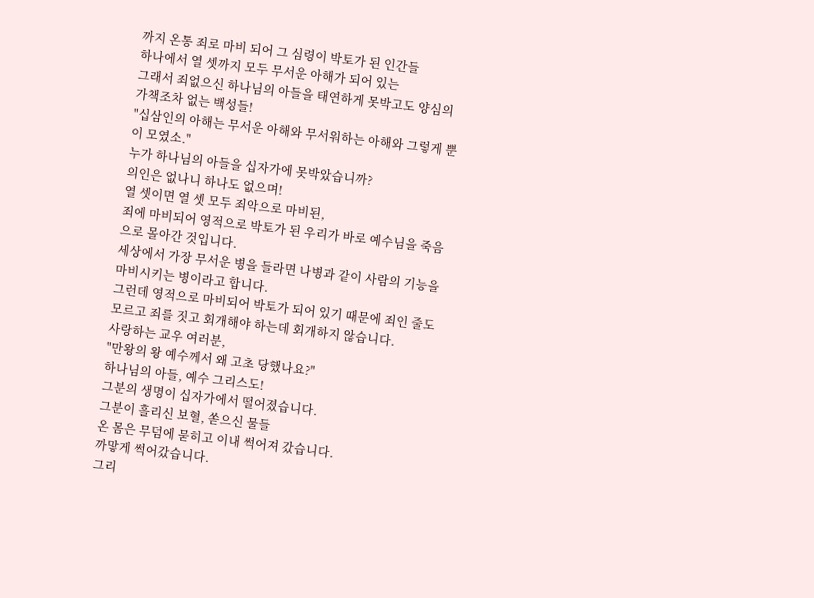까지 온통 죄로 마비 되어 그 심령이 박토가 된 인간들
하나에서 열 셋까지 모두 무서운 아해가 되어 있는
그래서 죄없으신 하나님의 아들을 태연하게 못박고도 양심의 가책조차 없는 백성들!
"십삼인의 아해는 무서운 아해와 무서워하는 아해와 그렇게 뿐이 모였소."
누가 하나님의 아들을 십자가에 못박았습니까?
의인은 없나니 하나도 없으며!
열 셋이면 열 셋 모두 죄악으로 마비된,
죄에 마비되어 영적으로 박토가 된 우리가 바로 예수님을 죽음으로 몰아간 것입니다.
세상에서 가장 무서운 병을 들라면 나병과 같이 사람의 기능을 마비시키는 병이라고 합니다.
그런데 영적으로 마비되어 박토가 되어 있기 때문에 죄인 줄도 모르고 죄를 짓고 회개해야 하는데 회개하지 않습니다.
사랑하는 교우 여러분,
"만왕의 왕 예수께서 왜 고초 당했나요?"
하나님의 아들, 예수 그리스도!
그분의 생명이 십자가에서 떨어졌습니다.
그분이 흘리신 보혈, 쏟으신 물들
온 몸은 무덤에 묻히고 이내 썩어져 갔습니다.
까맣게 썩어갔습니다.
그리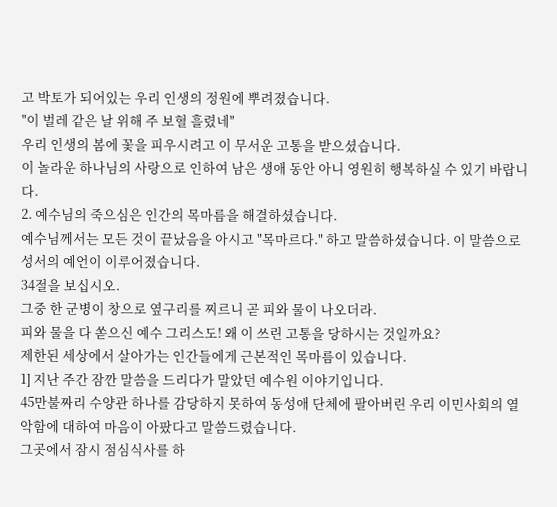고 박토가 되어있는 우리 인생의 정원에 뿌려졌습니다.
"이 벌레 같은 날 위해 주 보혈 흘렸네"
우리 인생의 봄에 꽃을 피우시려고 이 무서운 고통을 받으셨습니다.
이 놀라운 하나님의 사랑으로 인하여 남은 생애 동안 아니 영원히 행복하실 수 있기 바랍니다.
2. 예수님의 죽으심은 인간의 목마름을 해결하셨습니다.
예수님께서는 모든 것이 끝났음을 아시고 "목마르다." 하고 말씀하셨습니다. 이 말씀으로 성서의 예언이 이루어졌습니다.
34절을 보십시오.
그중 한 군병이 창으로 옆구리를 찌르니 곧 피와 물이 나오더라.
피와 물을 다 쏟으신 예수 그리스도! 왜 이 쓰린 고통을 당하시는 것일까요?
제한된 세상에서 살아가는 인간들에게 근본적인 목마름이 있습니다.
1] 지난 주간 잠깐 말씀을 드리다가 말았던 예수원 이야기입니다.
45만불짜리 수양관 하나를 감당하지 못하여 동성애 단체에 팔아버린 우리 이민사회의 열악함에 대하여 마음이 아팠다고 말씀드렸습니다.
그곳에서 잠시 점심식사를 하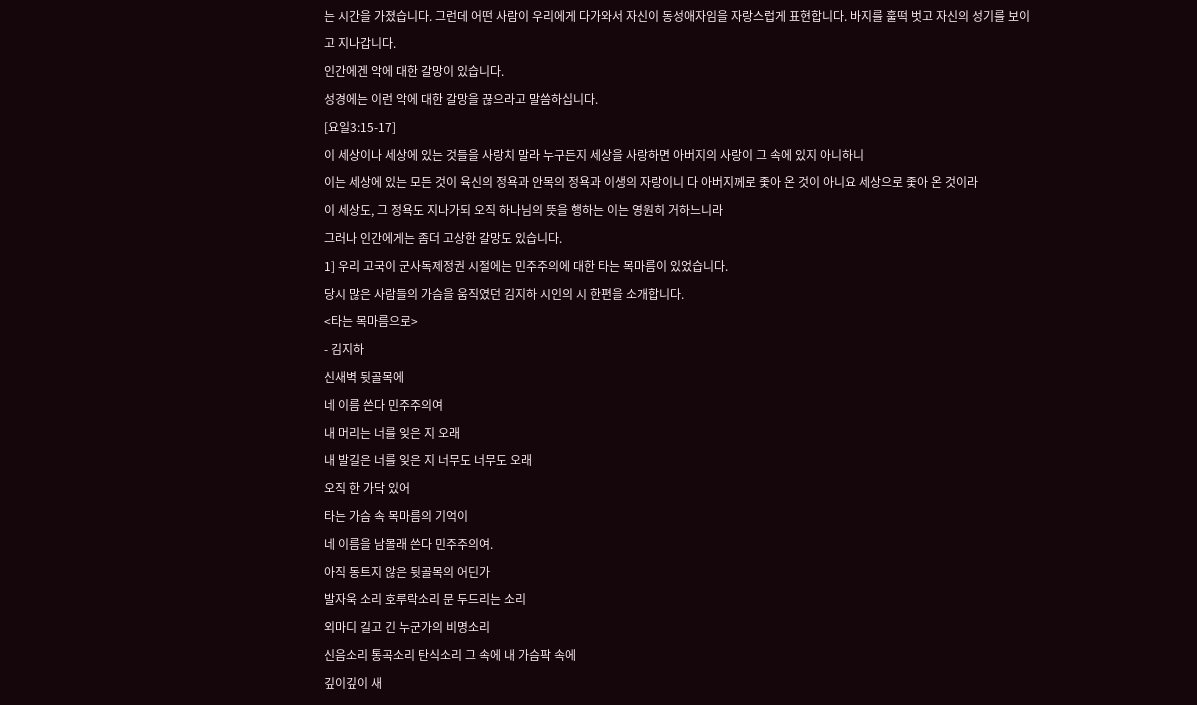는 시간을 가졌습니다. 그런데 어떤 사람이 우리에게 다가와서 자신이 동성애자임을 자랑스럽게 표현합니다. 바지를 훌떡 벗고 자신의 성기를 보이고 지나갑니다.
인간에겐 악에 대한 갈망이 있습니다.
성경에는 이런 악에 대한 갈망을 끊으라고 말씀하십니다.
[요일3:15-17]
이 세상이나 세상에 있는 것들을 사랑치 말라 누구든지 세상을 사랑하면 아버지의 사랑이 그 속에 있지 아니하니
이는 세상에 있는 모든 것이 육신의 정욕과 안목의 정욕과 이생의 자랑이니 다 아버지께로 좇아 온 것이 아니요 세상으로 좇아 온 것이라
이 세상도, 그 정욕도 지나가되 오직 하나님의 뜻을 행하는 이는 영원히 거하느니라
그러나 인간에게는 좀더 고상한 갈망도 있습니다.
1] 우리 고국이 군사독제정권 시절에는 민주주의에 대한 타는 목마름이 있었습니다.
당시 많은 사람들의 가슴을 움직였던 김지하 시인의 시 한편을 소개합니다.
<타는 목마름으로>
- 김지하
신새벽 뒷골목에
네 이름 쓴다 민주주의여
내 머리는 너를 잊은 지 오래
내 발길은 너를 잊은 지 너무도 너무도 오래
오직 한 가닥 있어
타는 가슴 속 목마름의 기억이
네 이름을 남몰래 쓴다 민주주의여.
아직 동트지 않은 뒷골목의 어딘가
발자욱 소리 호루락소리 문 두드리는 소리
외마디 길고 긴 누군가의 비명소리
신음소리 통곡소리 탄식소리 그 속에 내 가슴팍 속에
깊이깊이 새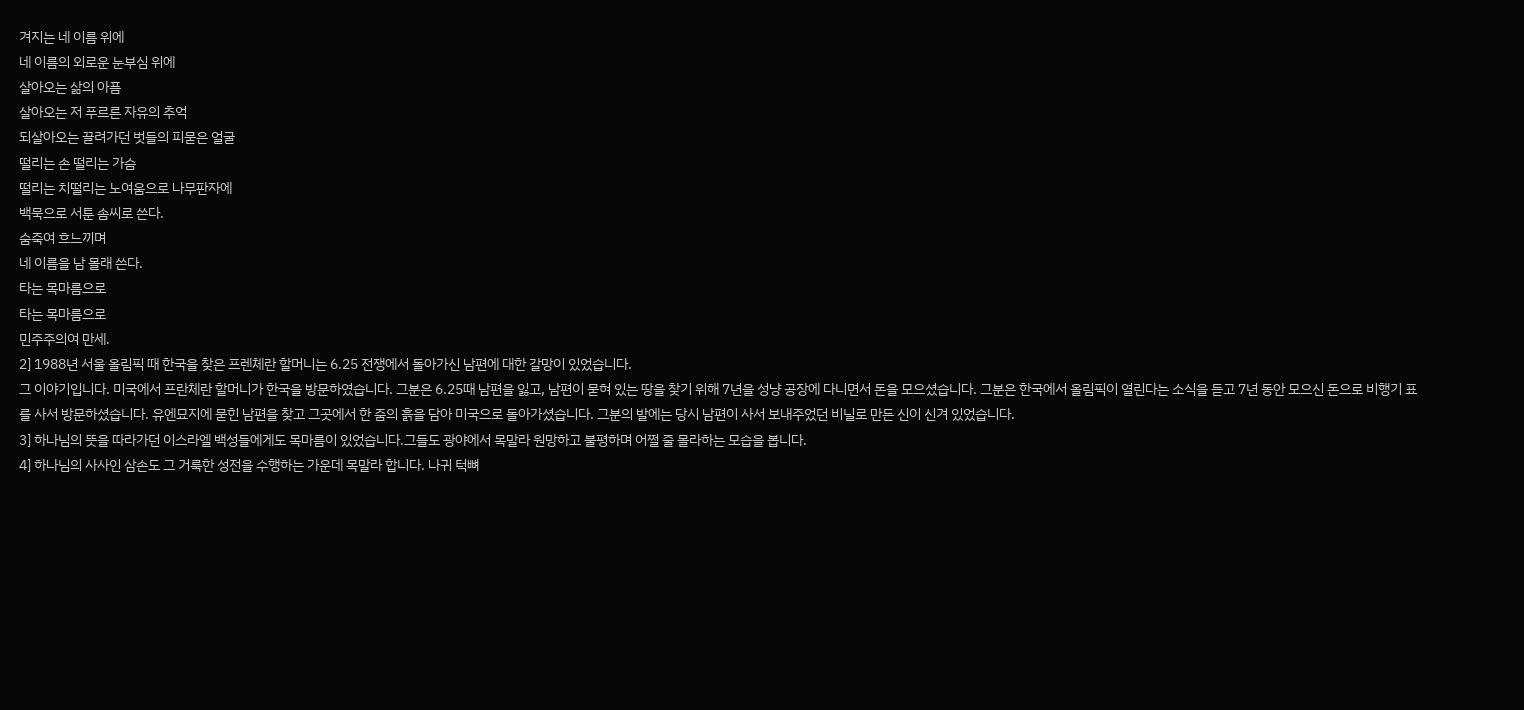겨지는 네 이름 위에
네 이름의 외로운 눈부심 위에
살아오는 삶의 아픔
살아오는 저 푸르른 자유의 추억
되살아오는 끌려가던 벗들의 피묻은 얼굴
떨리는 손 떨리는 가슴
떨리는 치떨리는 노여움으로 나무판자에
백묵으로 서툰 솜씨로 쓴다.
숨죽여 흐느끼며
네 이름을 남 몰래 쓴다.
타는 목마름으로
타는 목마름으로
민주주의여 만세.
2] 1988년 서울 올림픽 때 한국을 찾은 프렌체란 할머니는 6.25 전쟁에서 돌아가신 남편에 대한 갈망이 있었습니다.
그 이야기입니다. 미국에서 프란체란 할머니가 한국을 방문하였습니다. 그분은 6.25때 남편을 잃고, 남편이 묻혀 있는 땅을 찾기 위해 7년을 성냥 공장에 다니면서 돈을 모으셨습니다. 그분은 한국에서 올림픽이 열린다는 소식을 듣고 7년 동안 모으신 돈으로 비행기 표를 사서 방문하셨습니다. 유엔묘지에 묻힌 남편을 찾고 그곳에서 한 줌의 흙을 담아 미국으로 돌아가셨습니다. 그분의 발에는 당시 남편이 사서 보내주었던 비닐로 만든 신이 신겨 있었습니다.
3] 하나님의 뜻을 따라가던 이스라엘 백성들에게도 목마름이 있었습니다.그들도 광야에서 목말라 원망하고 불평하며 어쩔 줄 몰라하는 모습을 봅니다.
4] 하나님의 사사인 삼손도 그 거룩한 성전을 수행하는 가운데 목말라 합니다. 나귀 턱뼈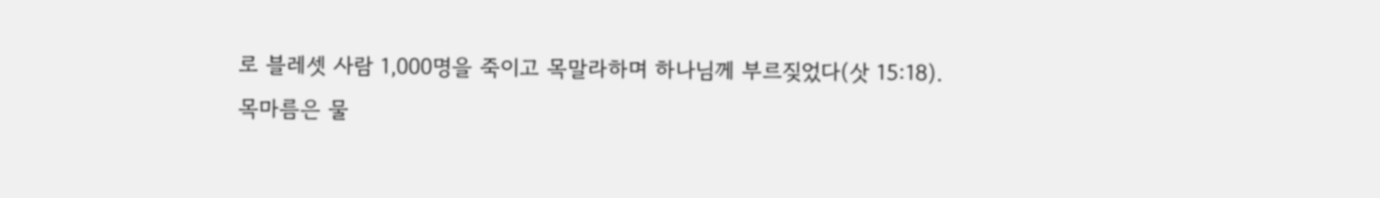로 블레셋 사람 1,000명을 죽이고 목말라하며 하나님께 부르짖었다(삿 15:18).
목마름은 물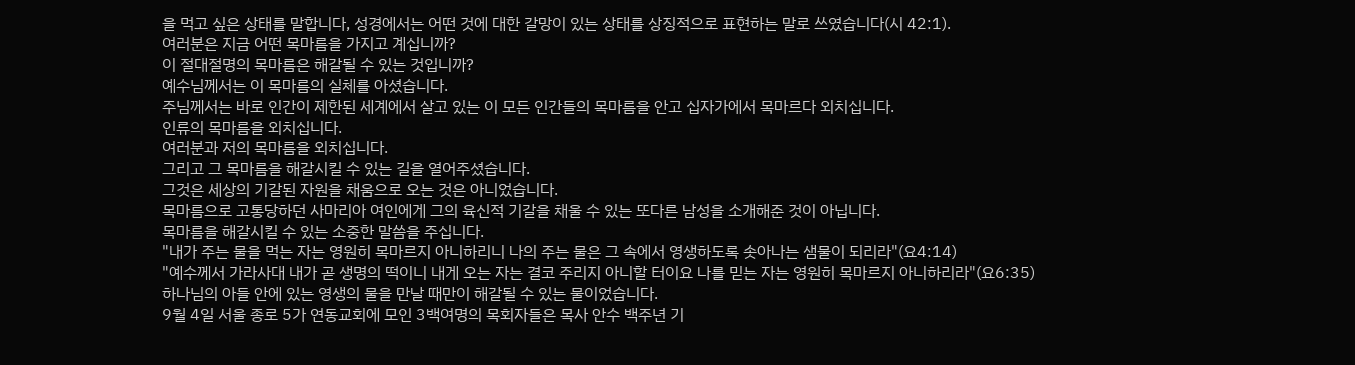을 먹고 싶은 상태를 말합니다, 성경에서는 어떤 것에 대한 갈망이 있는 상태를 상징적으로 표현하는 말로 쓰였습니다(시 42:1).
여러분은 지금 어떤 목마름을 가지고 계십니까?
이 절대절명의 목마름은 해갈될 수 있는 것입니까?
예수님께서는 이 목마름의 실체를 아셨습니다.
주님께서는 바로 인간이 제한된 세계에서 살고 있는 이 모든 인간들의 목마름을 안고 십자가에서 목마르다 외치십니다.
인류의 목마름을 외치십니다.
여러분과 저의 목마름을 외치십니다.
그리고 그 목마름을 해갈시킬 수 있는 길을 열어주셨습니다.
그것은 세상의 기갈된 자원을 채움으로 오는 것은 아니었습니다.
목마름으로 고통당하던 사마리아 여인에게 그의 육신적 기갈을 채울 수 있는 또다른 남성을 소개해준 것이 아닙니다.
목마름을 해갈시킬 수 있는 소중한 말씀을 주십니다.
"내가 주는 물을 먹는 자는 영원히 목마르지 아니하리니 나의 주는 물은 그 속에서 영생하도록 솟아나는 샘물이 되리라"(요4:14)
"예수께서 가라사대 내가 곧 생명의 떡이니 내게 오는 자는 결코 주리지 아니할 터이요 나를 믿는 자는 영원히 목마르지 아니하리라"(요6:35)
하나님의 아들 안에 있는 영생의 물을 만날 때만이 해갈될 수 있는 물이었습니다.
9월 4일 서울 종로 5가 연동교회에 모인 3백여명의 목회자들은 목사 안수 백주년 기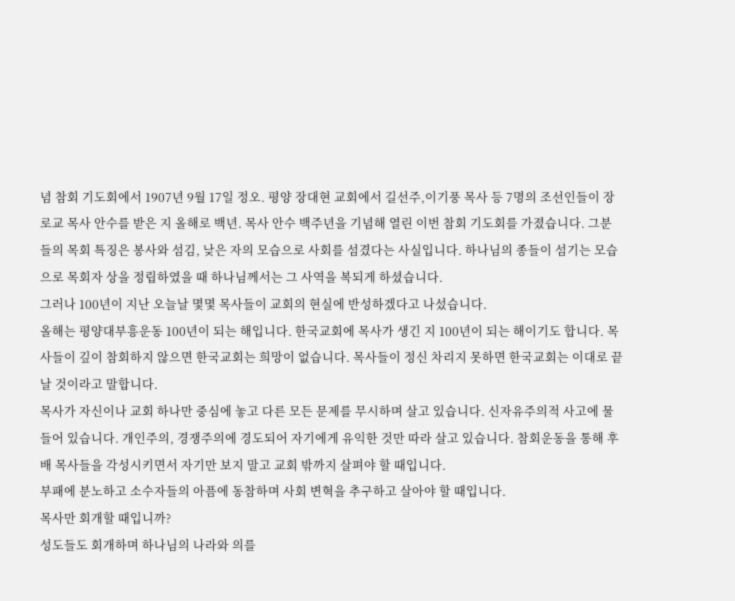념 참회 기도회에서 1907년 9월 17일 정오. 평양 장대현 교회에서 길선주,이기풍 목사 등 7명의 조선인들이 장로교 목사 안수를 받은 지 올해로 백년. 목사 안수 백주년을 기념해 열린 이번 참회 기도회를 가졌습니다. 그분들의 목회 특징은 봉사와 섬김, 낮은 자의 모습으로 사회를 섬겼다는 사실입니다. 하나님의 종들이 섬기는 모습으로 목회자 상을 정립하였을 때 하나님께서는 그 사역을 복되게 하셨습니다.
그러나 100년이 지난 오늘날 몇몇 목사들이 교회의 현실에 반성하겠다고 나섰습니다.
올해는 평양대부흥운동 100년이 되는 해입니다. 한국교회에 목사가 생긴 지 100년이 되는 해이기도 합니다. 목사들이 깊이 참회하지 않으면 한국교회는 희망이 없습니다. 목사들이 정신 차리지 못하면 한국교회는 이대로 끝날 것이라고 말합니다.
목사가 자신이나 교회 하나만 중심에 놓고 다른 모든 문제를 무시하며 살고 있습니다. 신자유주의적 사고에 물들어 있습니다. 개인주의, 경쟁주의에 경도되어 자기에게 유익한 것만 따라 살고 있습니다. 참회운동을 통해 후배 목사들을 각성시키면서 자기만 보지 말고 교회 밖까지 살펴야 할 때입니다.
부패에 분노하고 소수자들의 아픔에 동참하며 사회 변혁을 추구하고 살아야 할 때입니다.
목사만 회개할 때입니까?
성도들도 회개하며 하나님의 나라와 의를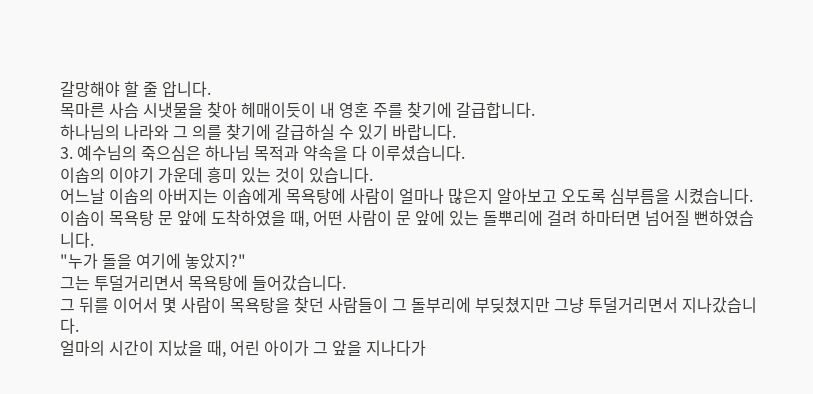갈망해야 할 줄 압니다.
목마른 사슴 시냇물을 찾아 헤매이듯이 내 영혼 주를 찾기에 갈급합니다.
하나님의 나라와 그 의를 찾기에 갈급하실 수 있기 바랍니다.
3. 예수님의 죽으심은 하나님 목적과 약속을 다 이루셨습니다.
이솝의 이야기 가운데 흥미 있는 것이 있습니다.
어느날 이솝의 아버지는 이솝에게 목욕탕에 사람이 얼마나 많은지 알아보고 오도록 심부름을 시켰습니다.
이솝이 목욕탕 문 앞에 도착하였을 때, 어떤 사람이 문 앞에 있는 돌뿌리에 걸려 하마터면 넘어질 뻔하였습니다.
"누가 돌을 여기에 놓았지?"
그는 투덜거리면서 목욕탕에 들어갔습니다.
그 뒤를 이어서 몇 사람이 목욕탕을 찾던 사람들이 그 돌부리에 부딪쳤지만 그냥 투덜거리면서 지나갔습니다.
얼마의 시간이 지났을 때, 어린 아이가 그 앞을 지나다가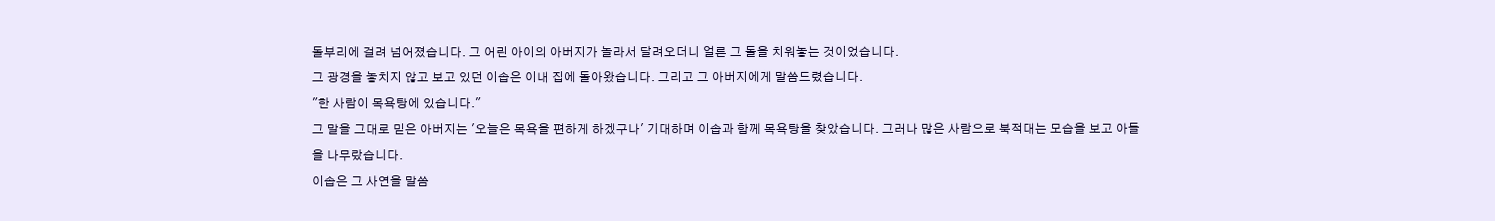돌부리에 걸려 넘어졌습니다. 그 어린 아이의 아버지가 놀라서 달려오더니 얼른 그 돌을 치워놓는 것이었습니다.
그 광경을 놓치지 않고 보고 있던 이솝은 이내 집에 돌아왔습니다. 그리고 그 아버지에게 말씀드렸습니다.
"한 사람이 목욕탕에 있습니다."
그 말을 그대로 믿은 아버지는 '오늘은 목욕을 편하게 하겠구나' 기대하며 이솝과 함께 목욕탕을 찾았습니다. 그러나 많은 사람으로 북적대는 모습을 보고 아들을 나무랐습니다.
이솝은 그 사연을 말씀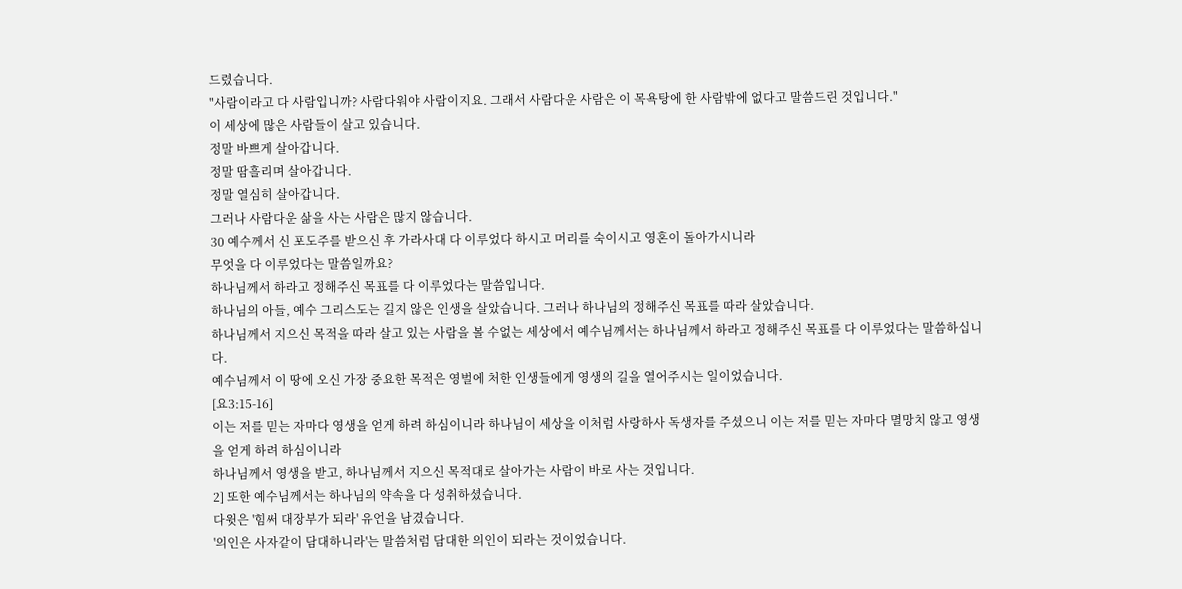드렸습니다.
"사람이라고 다 사람입니까? 사람다워야 사람이지요. 그래서 사람다운 사람은 이 목욕탕에 한 사람밖에 없다고 말씀드린 것입니다."
이 세상에 많은 사람들이 살고 있습니다.
정말 바쁘게 살아갑니다.
정말 땀흘리며 살아갑니다.
정말 열심히 살아갑니다.
그러나 사람다운 삶을 사는 사람은 많지 않습니다.
30 예수께서 신 포도주를 받으신 후 가라사대 다 이루었다 하시고 머리를 숙이시고 영혼이 돌아가시니라
무엇을 다 이루었다는 말씀일까요?
하나님께서 하라고 정해주신 목표를 다 이루었다는 말씀입니다.
하나님의 아들, 예수 그리스도는 길지 않은 인생을 살았습니다. 그러나 하나님의 정해주신 목표를 따라 살았습니다.
하나님께서 지으신 목적을 따라 살고 있는 사람을 볼 수없는 세상에서 예수님께서는 하나님께서 하라고 정해주신 목표를 다 이루었다는 말씀하십니다.
예수님께서 이 땅에 오신 가장 중요한 목적은 영벌에 처한 인생들에게 영생의 길을 열어주시는 일이었습니다.
[요3:15-16]
이는 저를 믿는 자마다 영생을 얻게 하려 하심이니라 하나님이 세상을 이처럼 사랑하사 독생자를 주셨으니 이는 저를 믿는 자마다 멸망치 않고 영생을 얻게 하려 하심이니라
하나님께서 영생을 받고, 하나님께서 지으신 목적대로 살아가는 사람이 바로 사는 것입니다.
2] 또한 예수님께서는 하나님의 약속을 다 성취하셨습니다.
다윗은 '힘써 대장부가 되라' 유언을 남겼습니다.
'의인은 사자같이 담대하니라'는 말씀처럼 담대한 의인이 되라는 것이었습니다.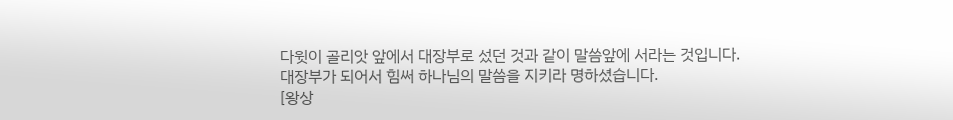다윗이 골리앗 앞에서 대장부로 섰던 것과 같이 말씀앞에 서라는 것입니다.
대장부가 되어서 힘써 하나님의 말씀을 지키라 명하셨습니다.
[왕상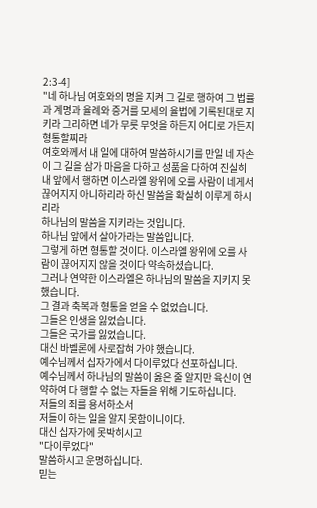2:3-4]
"네 하나님 여호와의 명을 지켜 그 길로 행하여 그 법률과 계명과 율례와 증거를 모세의 율법에 기록된대로 지키라 그리하면 네가 무릇 무엇을 하든지 어디로 가든지 형통할찌라
여호와께서 내 일에 대하여 말씀하시기를 만일 네 자손이 그 길을 삼가 마음을 다하고 성품을 다하여 진실히 내 앞에서 행하면 이스라엘 왕위에 오를 사람이 네게서 끊어지지 아니하리라 하신 말씀을 확실히 이루게 하시리라
하나님의 말씀을 지키라는 것입니다.
하나님 앞에서 살아가라는 말씀입니다.
그렇게 하면 형통할 것이다. 이스라엘 왕위에 오를 사람이 끊어지지 않을 것이다 약속하셨습니다.
그러나 연약한 이스라엘은 하나님의 말씀을 지키지 못했습니다.
그 결과 축복과 형통을 얻을 수 없었습니다.
그들은 인생을 잃었습니다.
그들은 국가를 잃었습니다.
대신 바벨론에 사로잡혀 가야 했습니다.
예수님께서 십자가에서 다이루었다 선포하십니다.
예수님께서 하나님의 말씀이 옳은 줄 알지만 육신이 연약하여 다 행할 수 없는 자들을 위해 기도하십니다.
저들의 죄를 용서하소서
저들이 하는 일을 알지 못함이니이다.
대신 십자가에 못박히시고
"다이루었다"
말씀하시고 운명하십니다.
믿는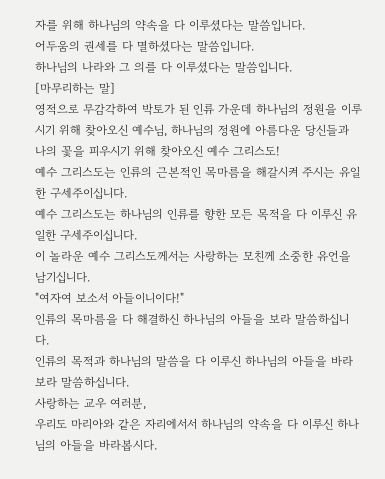자를 위해 하나님의 약속을 다 이루셨다는 말씀입니다.
어두움의 권세를 다 멸하셨다는 말씀입니다.
하나님의 나라와 그 의를 다 이루셨다는 말씀입니다.
[마무리하는 말]
영적으로 무감각하여 박토가 된 인류 가운데 하나님의 정원을 이루시기 위해 찾아오신 예수님, 하나님의 정원에 아름다운 당신들과 나의 꽃을 피우시기 위해 찾아오신 예수 그리스도!
예수 그리스도는 인류의 근본적인 목마름을 해갈시켜 주시는 유일한 구세주이십니다.
예수 그리스도는 하나님의 인류를 향한 모든 목적을 다 이루신 유일한 구세주이십니다.
이 놀라운 예수 그리스도께서는 사랑하는 모친께 소중한 유언을 남기십니다.
"여자여 보소서 아들이니이다!"
인류의 목마름을 다 해결하신 하나님의 아들을 보라 말씀하십니다.
인류의 목적과 하나님의 말씀을 다 이루신 하나님의 아들을 바라보라 말씀하십니다.
사랑하는 교우 여러분,
우리도 마리아와 같은 자리에서서 하나님의 약속을 다 이루신 하나님의 아들을 바라봅시다.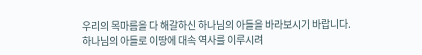우리의 목마름을 다 해갈하신 하나님의 아들을 바라보시기 바랍니다.
하나님의 아들로 이땅에 대속 역사를 이루시려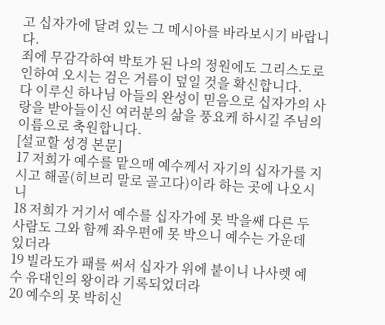고 십자가에 달려 있는 그 메시아를 바라보시기 바랍니다.
죄에 무감각하여 박토가 된 나의 정원에도 그리스도로 인하여 오시는 검은 거름이 덮일 것을 확신합니다.
다 이루신 하나님 아들의 완성이 믿음으로 십자가의 사랑을 받아들이신 여러분의 삶을 풍요케 하시길 주님의 이름으로 축원합니다.
[설교할 성경 본문]
17 저희가 예수를 맡으매 예수께서 자기의 십자가를 지시고 해골(히브리 말로 골고다)이라 하는 곳에 나오시니
18 저희가 거기서 예수를 십자가에 못 박을쌔 다른 두 사람도 그와 함께 좌우편에 못 박으니 예수는 가운데 있더라
19 빌라도가 패를 써서 십자가 위에 붙이니 나사렛 예수 유대인의 왕이라 기록되었더라
20 예수의 못 박히신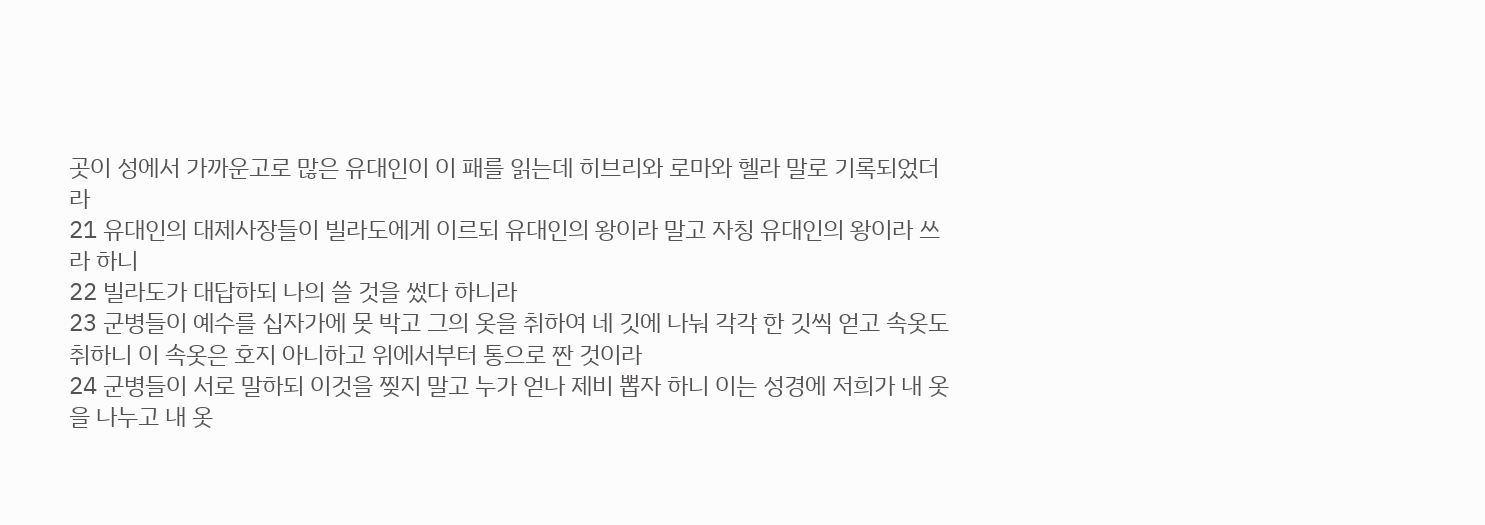곳이 성에서 가까운고로 많은 유대인이 이 패를 읽는데 히브리와 로마와 헬라 말로 기록되었더라
21 유대인의 대제사장들이 빌라도에게 이르되 유대인의 왕이라 말고 자칭 유대인의 왕이라 쓰라 하니
22 빌라도가 대답하되 나의 쓸 것을 썼다 하니라
23 군병들이 예수를 십자가에 못 박고 그의 옷을 취하여 네 깃에 나눠 각각 한 깃씩 얻고 속옷도 취하니 이 속옷은 호지 아니하고 위에서부터 통으로 짠 것이라
24 군병들이 서로 말하되 이것을 찢지 말고 누가 얻나 제비 뽑자 하니 이는 성경에 저희가 내 옷을 나누고 내 옷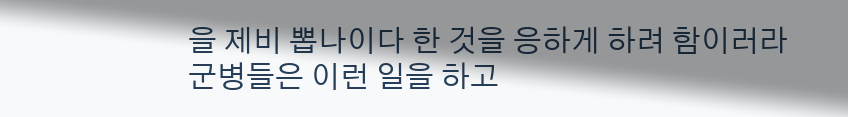을 제비 뽑나이다 한 것을 응하게 하려 함이러라 군병들은 이런 일을 하고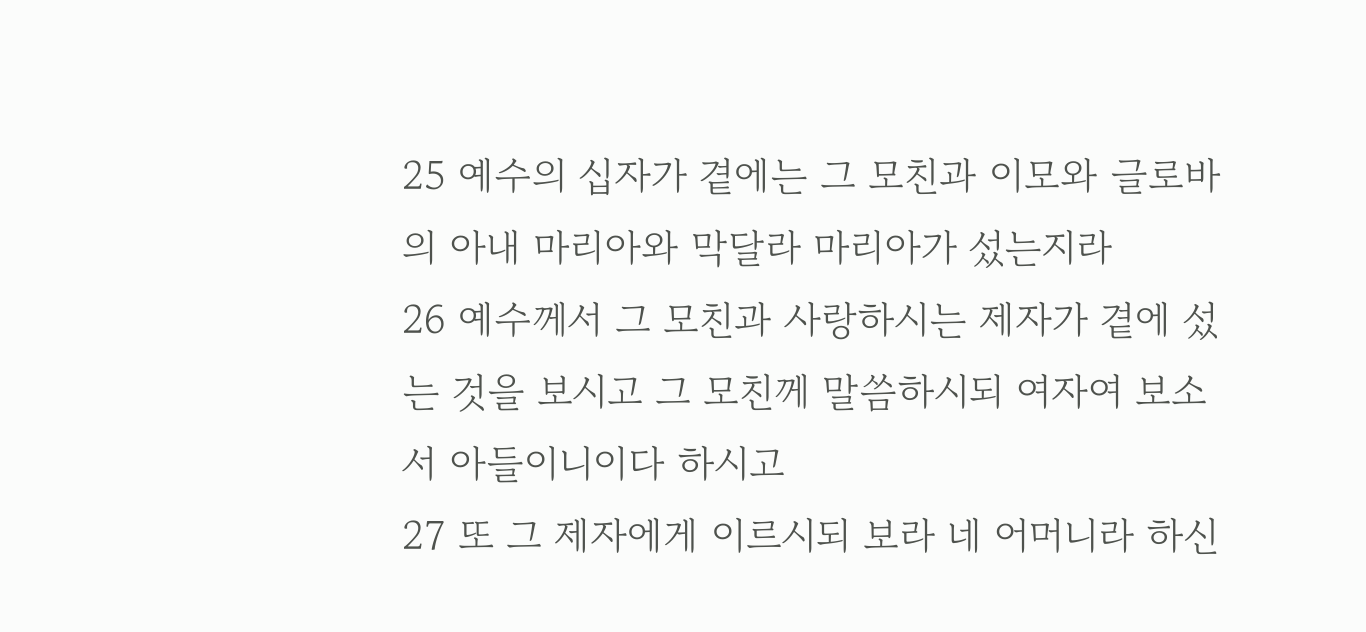25 예수의 십자가 곁에는 그 모친과 이모와 글로바의 아내 마리아와 막달라 마리아가 섰는지라
26 예수께서 그 모친과 사랑하시는 제자가 곁에 섰는 것을 보시고 그 모친께 말씀하시되 여자여 보소서 아들이니이다 하시고
27 또 그 제자에게 이르시되 보라 네 어머니라 하신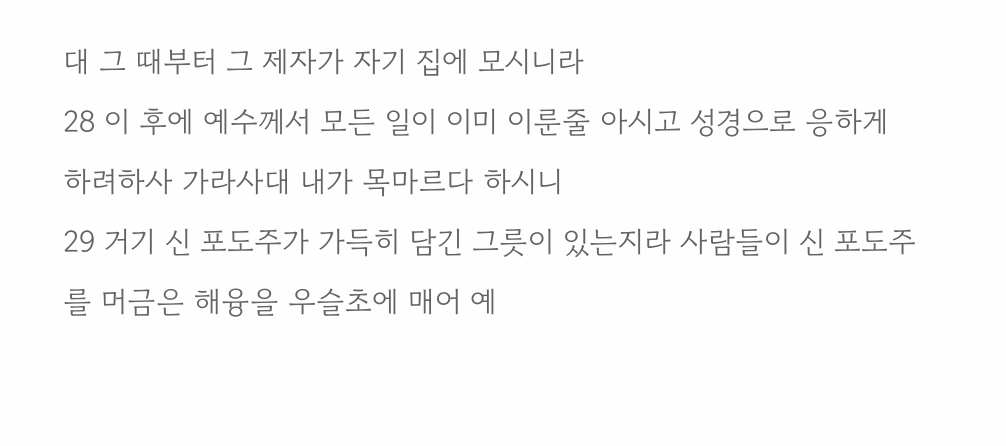대 그 때부터 그 제자가 자기 집에 모시니라
28 이 후에 예수께서 모든 일이 이미 이룬줄 아시고 성경으로 응하게 하려하사 가라사대 내가 목마르다 하시니
29 거기 신 포도주가 가득히 담긴 그릇이 있는지라 사람들이 신 포도주를 머금은 해융을 우슬초에 매어 예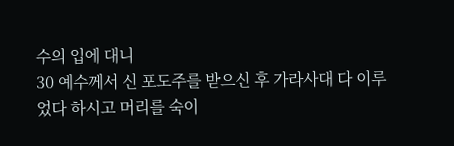수의 입에 대니
30 예수께서 신 포도주를 받으신 후 가라사대 다 이루었다 하시고 머리를 숙이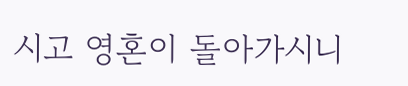시고 영혼이 돌아가시니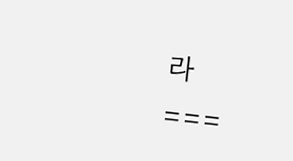라
===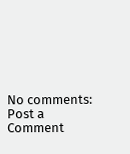No comments:
Post a Comment